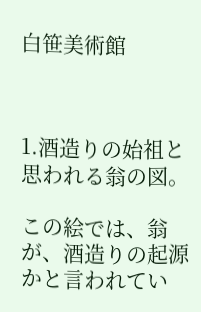白笹美術館



1.酒造りの始祖と思われる翁の図。

この絵では、翁が、酒造りの起源かと言われてい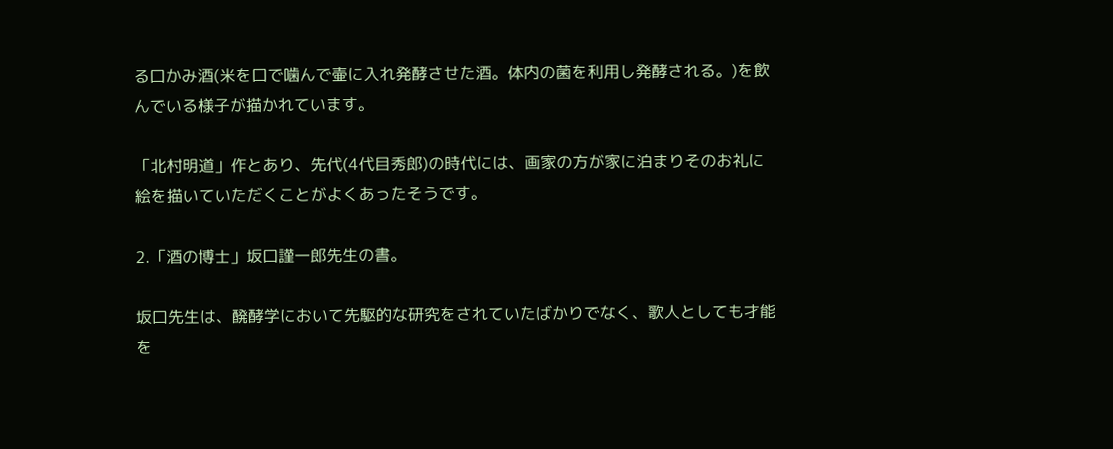る口かみ酒(米を口で噛んで壷に入れ発酵させた酒。体内の菌を利用し発酵される。)を飲んでいる様子が描かれています。

「北村明道」作とあり、先代(4代目秀郎)の時代には、画家の方が家に泊まりそのお礼に絵を描いていただくことがよくあったそうです。

2.「酒の博士」坂口謹一郎先生の書。

坂口先生は、醗酵学において先駆的な研究をされていたばかりでなく、歌人としても才能を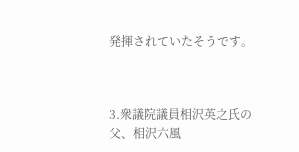発揮されていたそうです。



3.衆議院議員相沢英之氏の父、相沢六風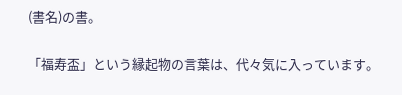(書名)の書。

「福寿盃」という縁起物の言葉は、代々気に入っています。